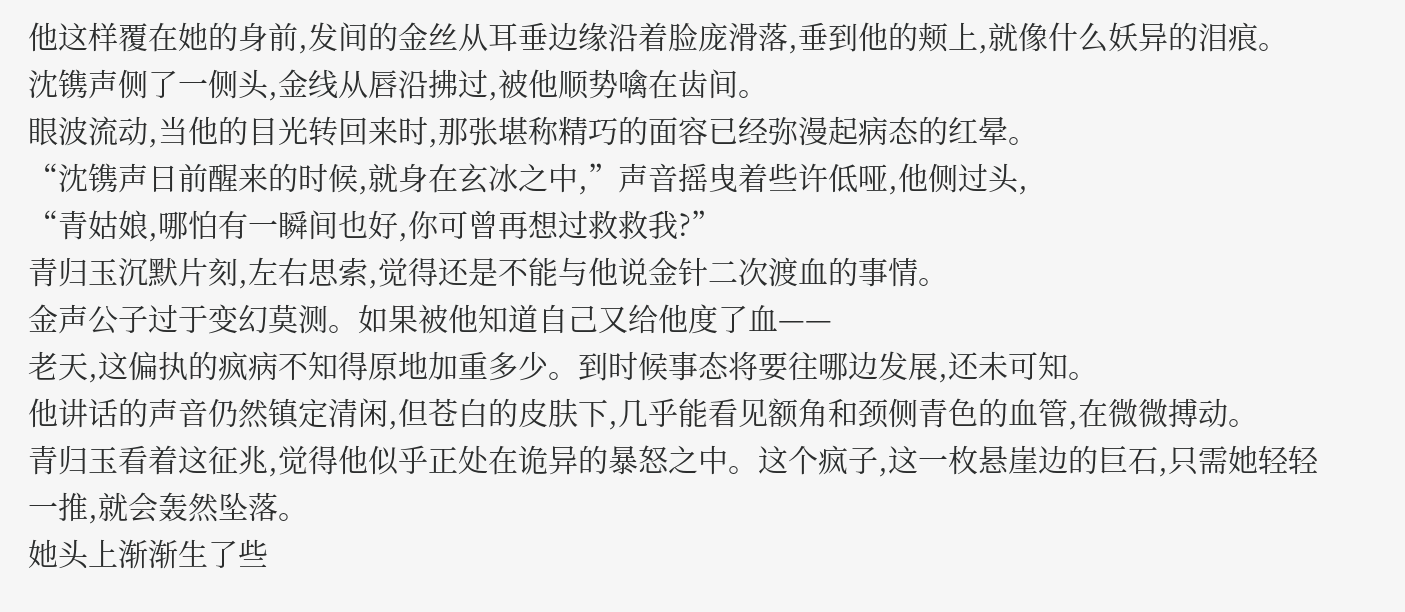他这样覆在她的身前,发间的金丝从耳垂边缘沿着脸庞滑落,垂到他的颊上,就像什么妖异的泪痕。
沈镌声侧了一侧头,金线从唇沿拂过,被他顺势噙在齿间。
眼波流动,当他的目光转回来时,那张堪称精巧的面容已经弥漫起病态的红晕。
“沈镌声日前醒来的时候,就身在玄冰之中,”声音摇曳着些许低哑,他侧过头,
“青姑娘,哪怕有一瞬间也好,你可曾再想过救救我?”
青归玉沉默片刻,左右思索,觉得还是不能与他说金针二次渡血的事情。
金声公子过于变幻莫测。如果被他知道自己又给他度了血——
老天,这偏执的疯病不知得原地加重多少。到时候事态将要往哪边发展,还未可知。
他讲话的声音仍然镇定清闲,但苍白的皮肤下,几乎能看见额角和颈侧青色的血管,在微微搏动。
青归玉看着这征兆,觉得他似乎正处在诡异的暴怒之中。这个疯子,这一枚悬崖边的巨石,只需她轻轻一推,就会轰然坠落。
她头上渐渐生了些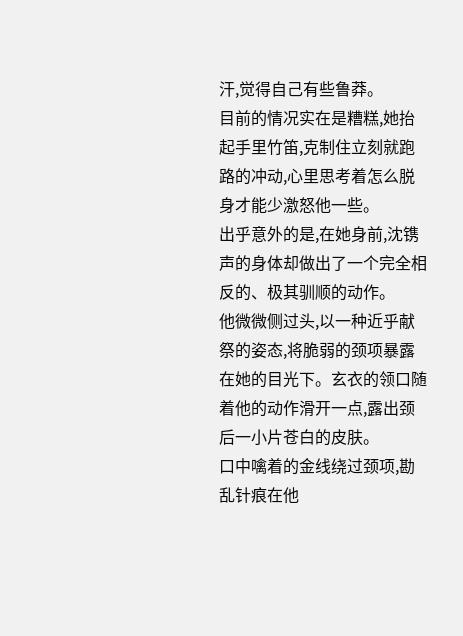汗,觉得自己有些鲁莽。
目前的情况实在是糟糕,她抬起手里竹笛,克制住立刻就跑路的冲动,心里思考着怎么脱身才能少激怒他一些。
出乎意外的是,在她身前,沈镌声的身体却做出了一个完全相反的、极其驯顺的动作。
他微微侧过头,以一种近乎献祭的姿态,将脆弱的颈项暴露在她的目光下。玄衣的领口随着他的动作滑开一点,露出颈后一小片苍白的皮肤。
口中噙着的金线绕过颈项,勘乱针痕在他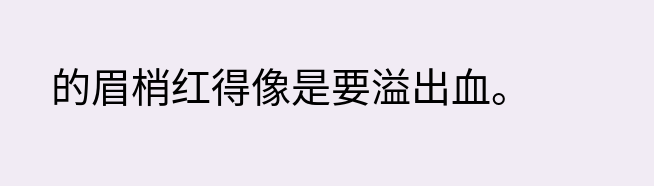的眉梢红得像是要溢出血。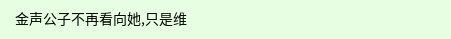金声公子不再看向她,只是维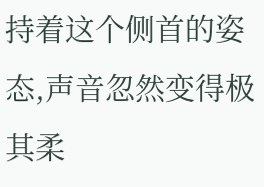持着这个侧首的姿态,声音忽然变得极其柔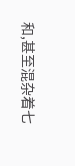和,甚至混杂着七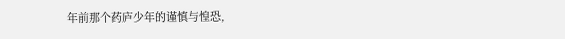年前那个药庐少年的谨慎与惶恐,